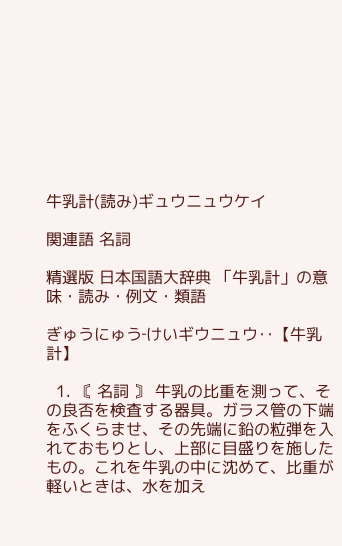牛乳計(読み)ギュウニュウケイ

関連語 名詞

精選版 日本国語大辞典 「牛乳計」の意味・読み・例文・類語

ぎゅうにゅう‐けいギウニュウ‥【牛乳計】

  1. 〘 名詞 〙 牛乳の比重を測って、その良否を検査する器具。ガラス管の下端をふくらませ、その先端に鉛の粒弾を入れておもりとし、上部に目盛りを施したもの。これを牛乳の中に沈めて、比重が軽いときは、水を加え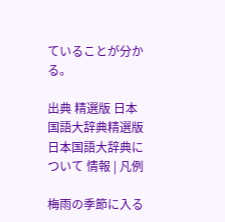ていることが分かる。

出典 精選版 日本国語大辞典精選版 日本国語大辞典について 情報 | 凡例

梅雨の季節に入る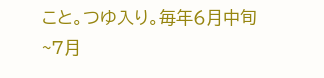こと。つゆ入り。毎年6月中旬~7月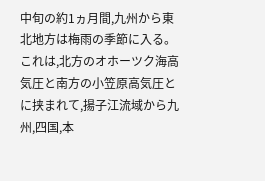中旬の約1ヵ月間,九州から東北地方は梅雨の季節に入る。これは,北方のオホーツク海高気圧と南方の小笠原高気圧とに挟まれて,揚子江流域から九州,四国,本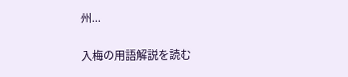州...

入梅の用語解説を読む